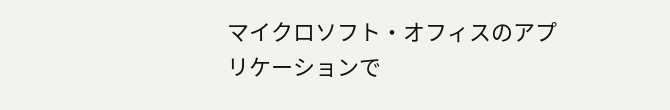マイクロソフト・オフィスのアプリケーションで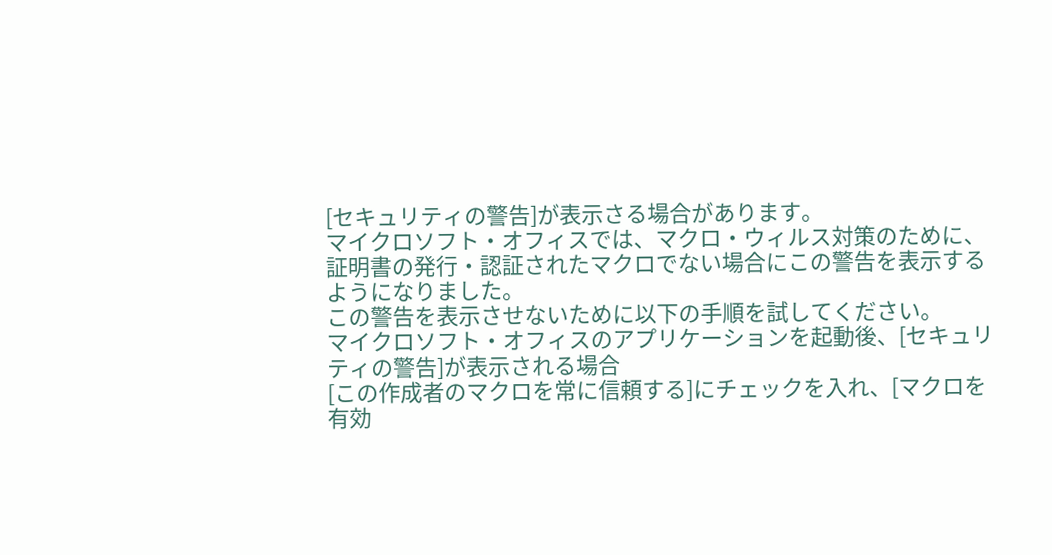[セキュリティの警告]が表示さる場合があります。
マイクロソフト・オフィスでは、マクロ・ウィルス対策のために、証明書の発行・認証されたマクロでない場合にこの警告を表示するようになりました。
この警告を表示させないために以下の手順を試してください。
マイクロソフト・オフィスのアプリケーションを起動後、[セキュリティの警告]が表示される場合
[この作成者のマクロを常に信頼する]にチェックを入れ、[マクロを有効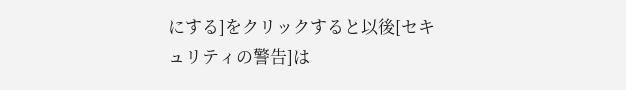にする]をクリックすると以後[セキュリティの警告]は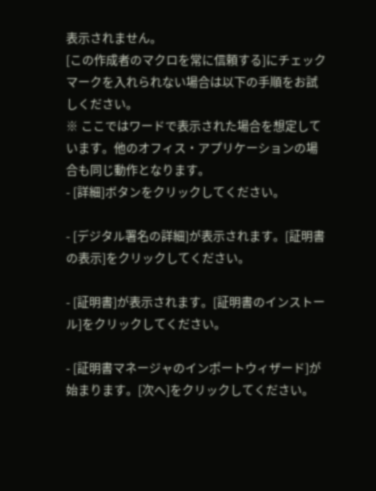表示されません。
[この作成者のマクロを常に信頼する]にチェックマークを入れられない場合は以下の手順をお試しください。
※ ここではワードで表示された場合を想定しています。他のオフィス・アプリケーションの場合も同じ動作となります。
- [詳細]ボタンをクリックしてください。

- [デジタル署名の詳細]が表示されます。[証明書の表示]をクリックしてください。

- [証明書]が表示されます。[証明書のインストール]をクリックしてください。

- [証明書マネージャのインポートウィザード]が始まります。[次へ]をクリックしてください。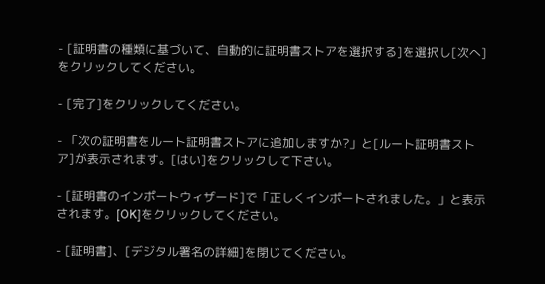- [証明書の種類に基づいて、自動的に証明書ストアを選択する]を選択し[次へ]をクリックしてください。

- [完了]をクリックしてください。

- 「次の証明書をルート証明書ストアに追加しますか?」と[ルート証明書ストア]が表示されます。[はい]をクリックして下さい。

- [証明書のインポートウィザード]で「正しくインポートされました。」と表示されます。[OK]をクリックしてください。

- [証明書]、[デジタル署名の詳細]を閉じてください。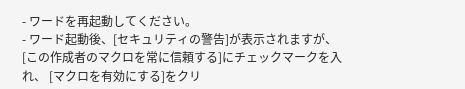- ワードを再起動してください。
- ワード起動後、[セキュリティの警告]が表示されますが、[この作成者のマクロを常に信頼する]にチェックマークを入れ、 [マクロを有効にする]をクリ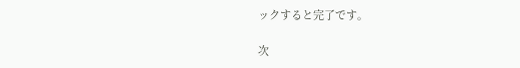ックすると完了です。

次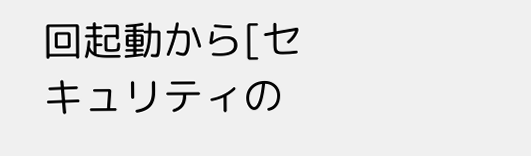回起動から[セキュリティの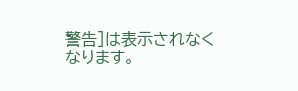警告]は表示されなくなります。